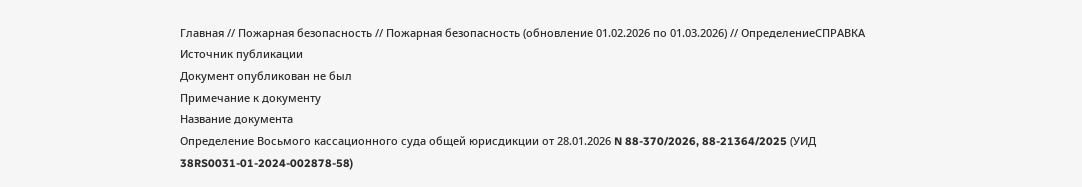Главная // Пожарная безопасность // Пожарная безопасность (обновление 01.02.2026 по 01.03.2026) // ОпределениеСПРАВКА
Источник публикации
Документ опубликован не был
Примечание к документу
Название документа
Определение Восьмого кассационного суда общей юрисдикции от 28.01.2026 N 88-370/2026, 88-21364/2025 (УИД 38RS0031-01-2024-002878-58)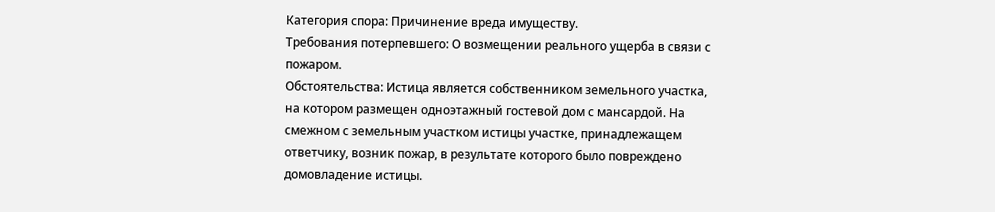Категория спора: Причинение вреда имуществу.
Требования потерпевшего: О возмещении реального ущерба в связи с пожаром.
Обстоятельства: Истица является собственником земельного участка, на котором размещен одноэтажный гостевой дом с мансардой. На смежном с земельным участком истицы участке, принадлежащем ответчику, возник пожар, в результате которого было повреждено домовладение истицы.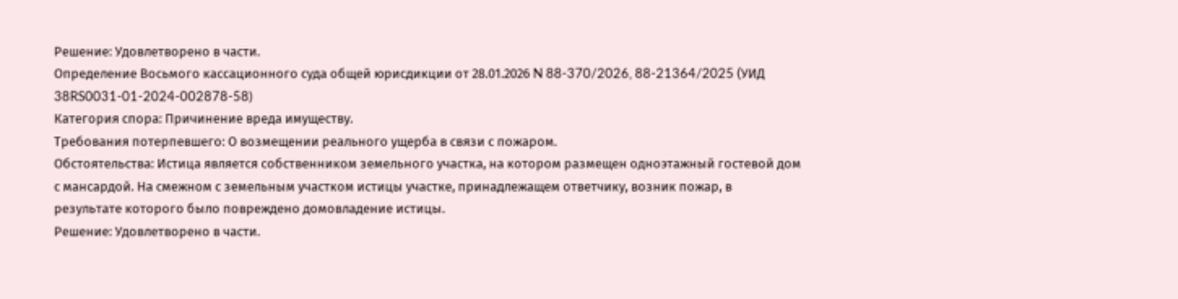Решение: Удовлетворено в части.
Определение Восьмого кассационного суда общей юрисдикции от 28.01.2026 N 88-370/2026, 88-21364/2025 (УИД 38RS0031-01-2024-002878-58)
Категория спора: Причинение вреда имуществу.
Требования потерпевшего: О возмещении реального ущерба в связи с пожаром.
Обстоятельства: Истица является собственником земельного участка, на котором размещен одноэтажный гостевой дом с мансардой. На смежном с земельным участком истицы участке, принадлежащем ответчику, возник пожар, в результате которого было повреждено домовладение истицы.
Решение: Удовлетворено в части.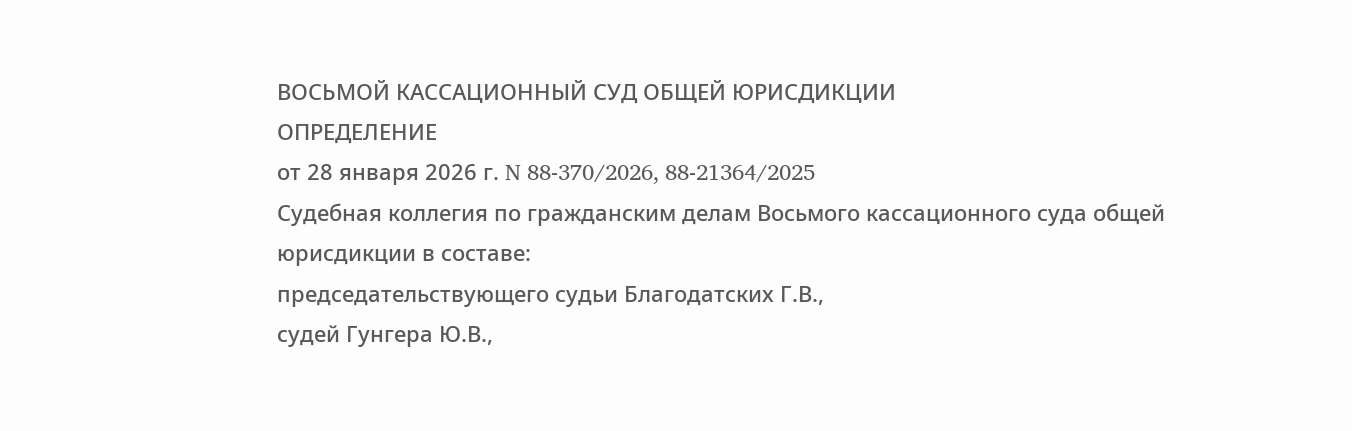ВОСЬМОЙ КАССАЦИОННЫЙ СУД ОБЩЕЙ ЮРИСДИКЦИИ
ОПРЕДЕЛЕНИЕ
от 28 января 2026 г. N 88-370/2026, 88-21364/2025
Судебная коллегия по гражданским делам Восьмого кассационного суда общей юрисдикции в составе:
председательствующего судьи Благодатских Г.В.,
судей Гунгера Ю.В.,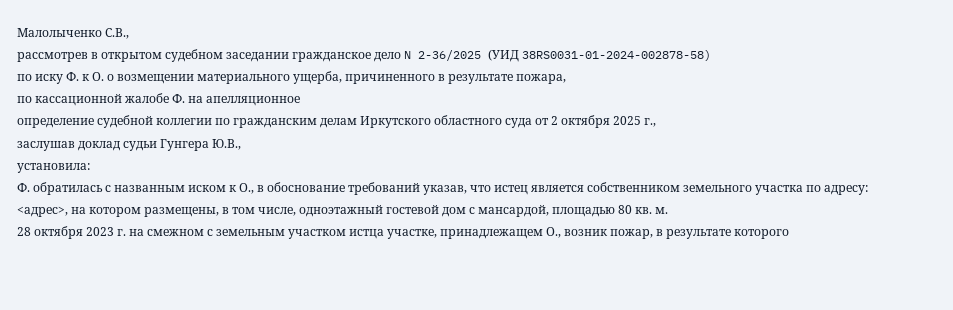Малолыченко С.В.,
рассмотрев в открытом судебном заседании гражданское дело N 2-36/2025 (УИД 38RS0031-01-2024-002878-58)
по иску Ф. к О. о возмещении материального ущерба, причиненного в результате пожара,
по кассационной жалобе Ф. на апелляционное
определение судебной коллегии по гражданским делам Иркутского областного суда от 2 октября 2025 г.,
заслушав доклад судьи Гунгера Ю.В.,
установила:
Ф. обратилась с названным иском к О., в обоснование требований указав, что истец является собственником земельного участка по адресу: <адрес>, на котором размещены, в том числе, одноэтажный гостевой дом с мансардой, площадью 80 кв. м.
28 октября 2023 г. на смежном с земельным участком истца участке, принадлежащем О., возник пожар, в результате которого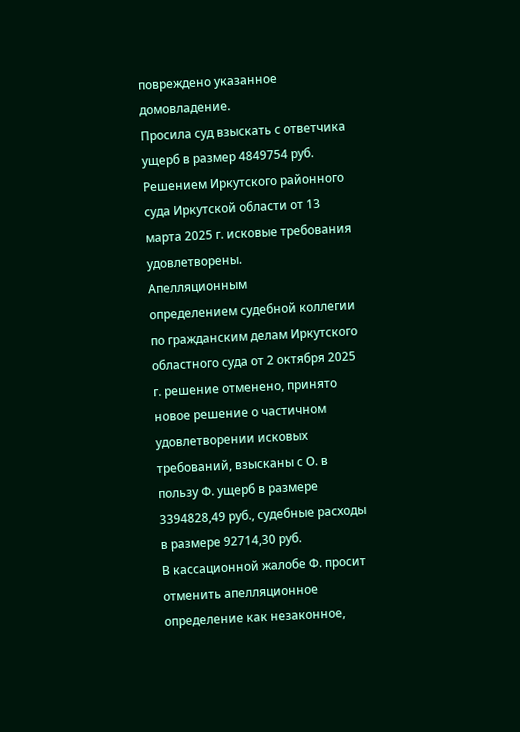повреждено указанное домовладение.
Просила суд взыскать с ответчика ущерб в размер 4849754 руб.
Решением Иркутского районного суда Иркутской области от 13 марта 2025 г. исковые требования удовлетворены.
Апелляционным
определением судебной коллегии по гражданским делам Иркутского областного суда от 2 октября 2025 г. решение отменено, принято новое решение о частичном удовлетворении исковых требований, взысканы с О. в пользу Ф. ущерб в размере 3394828,49 руб., судебные расходы в размере 92714,30 руб.
В кассационной жалобе Ф. просит отменить апелляционное определение как незаконное,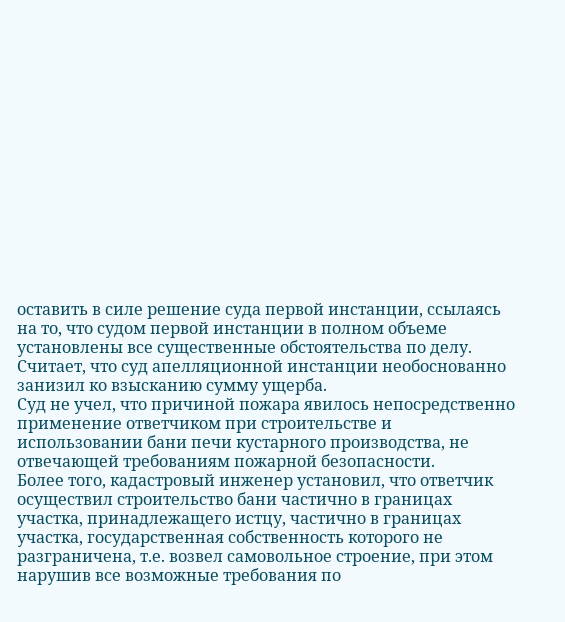оставить в силе решение суда первой инстанции, ссылаясь на то, что судом первой инстанции в полном объеме установлены все существенные обстоятельства по делу.
Считает, что суд апелляционной инстанции необоснованно занизил ко взысканию сумму ущерба.
Суд не учел, что причиной пожара явилось непосредственно применение ответчиком при строительстве и использовании бани печи кустарного производства, не отвечающей требованиям пожарной безопасности.
Более того, кадастровый инженер установил, что ответчик осуществил строительство бани частично в границах участка, принадлежащего истцу, частично в границах участка, государственная собственность которого не разграничена, т.е. возвел самовольное строение, при этом нарушив все возможные требования по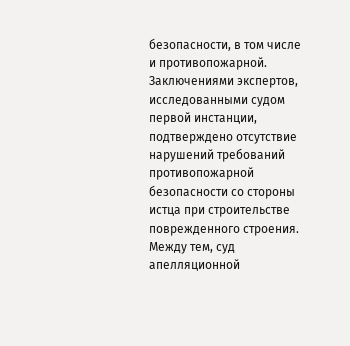безопасности, в том числе и противопожарной.
Заключениями экспертов, исследованными судом первой инстанции, подтверждено отсутствие нарушений требований противопожарной безопасности со стороны истца при строительстве поврежденного строения.
Между тем, суд апелляционной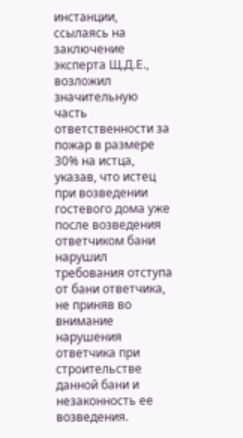инстанции, ссылаясь на заключение эксперта Щ.Д.Е., возложил значительную часть ответственности за пожар в размере 30% на истца, указав, что истец при возведении гостевого дома уже после возведения ответчиком бани нарушил требования отступа от бани ответчика, не приняв во внимание нарушения ответчика при строительстве данной бани и незаконность ее возведения.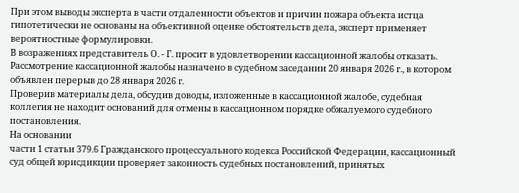При этом выводы эксперта в части отдаленности объектов и причин пожара объекта истца гипотетически не основаны на объективной оценке обстоятельств дела, эксперт применяет вероятностные формулировки.
В возражениях представитель О. - Г. просит в удовлетворении кассационной жалобы отказать.
Рассмотрение кассационной жалобы назначено в судебном заседании 20 января 2026 г., в котором объявлен перерыв до 28 января 2026 г.
Проверив материалы дела, обсудив доводы, изложенные в кассационной жалобе, судебная коллегия не находит оснований для отмены в кассационном порядке обжалуемого судебного постановления.
На основании
части 1 статьи 379.6 Гражданского процессуального кодекса Российской Федерации, кассационный суд общей юрисдикции проверяет законность судебных постановлений, принятых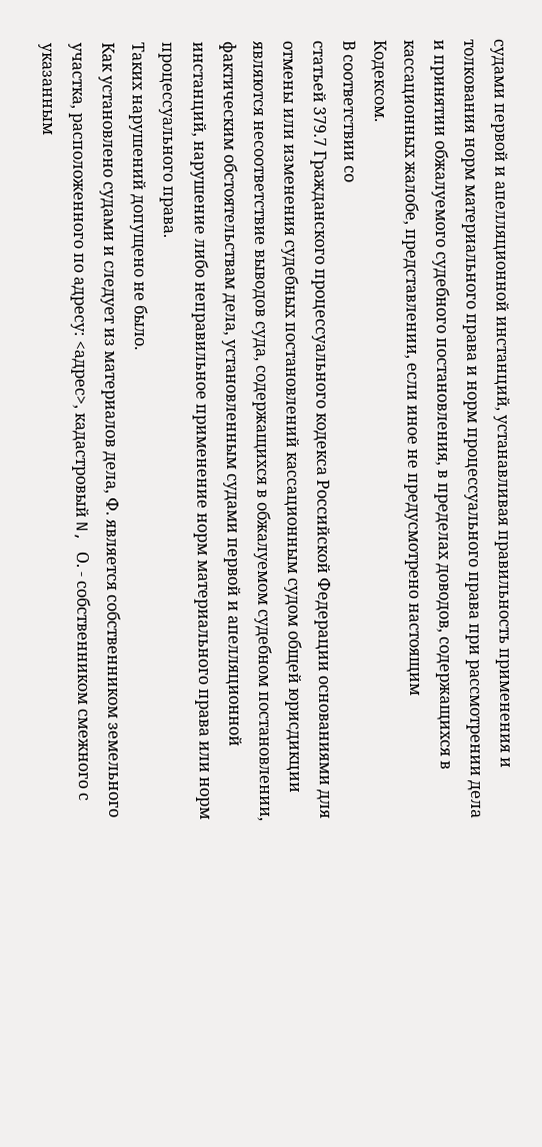судами первой и апелляционной инстанций, устанавливая правильность применения и толкования норм материального права и норм процессуального права при рассмотрении дела и принятии обжалуемого судебного постановления, в пределах доводов, содержащихся в кассационных жалобе, представлении, если иное не предусмотрено настоящим
Кодексом.
В соответствии со
статьей 379.7 Гражданского процессуального кодекса Российской Федерации основаниями для отмены или изменения судебных постановлений кассационным судом общей юрисдикции являются несоответствие выводов суда, содержащихся в обжалуемом судебном постановлении, фактическим обстоятельствам дела, установленным судами первой и апелляционной инстанций, нарушение либо неправильное применение норм материального права или норм процессуального права.
Таких нарушений допущено не было.
Как установлено судами и следует из материалов дела, Ф. является собственником земельного участка, расположенного по адресу: <адрес>, кадастровый N, О. - собственником смежного с указанным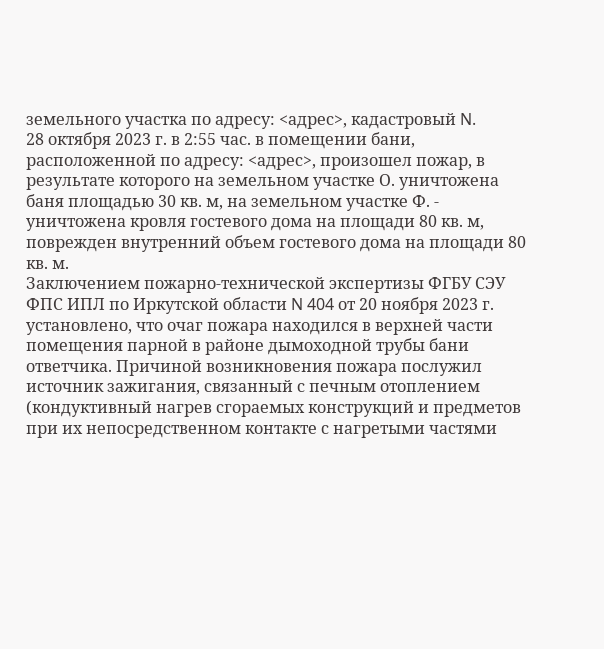земельного участка по адресу: <адрес>, кадастровый N.
28 октября 2023 г. в 2:55 час. в помещении бани, расположенной по адресу: <адрес>, произошел пожар, в результате которого на земельном участке О. уничтожена баня площадью 30 кв. м, на земельном участке Ф. - уничтожена кровля гостевого дома на площади 80 кв. м, поврежден внутренний объем гостевого дома на площади 80 кв. м.
Заключением пожарно-технической экспертизы ФГБУ СЭУ ФПС ИПЛ по Иркутской области N 404 от 20 ноября 2023 г. установлено, что очаг пожара находился в верхней части помещения парной в районе дымоходной трубы бани ответчика. Причиной возникновения пожара послужил источник зажигания, связанный с печным отоплением (кондуктивный нагрев сгораемых конструкций и предметов при их непосредственном контакте с нагретыми частями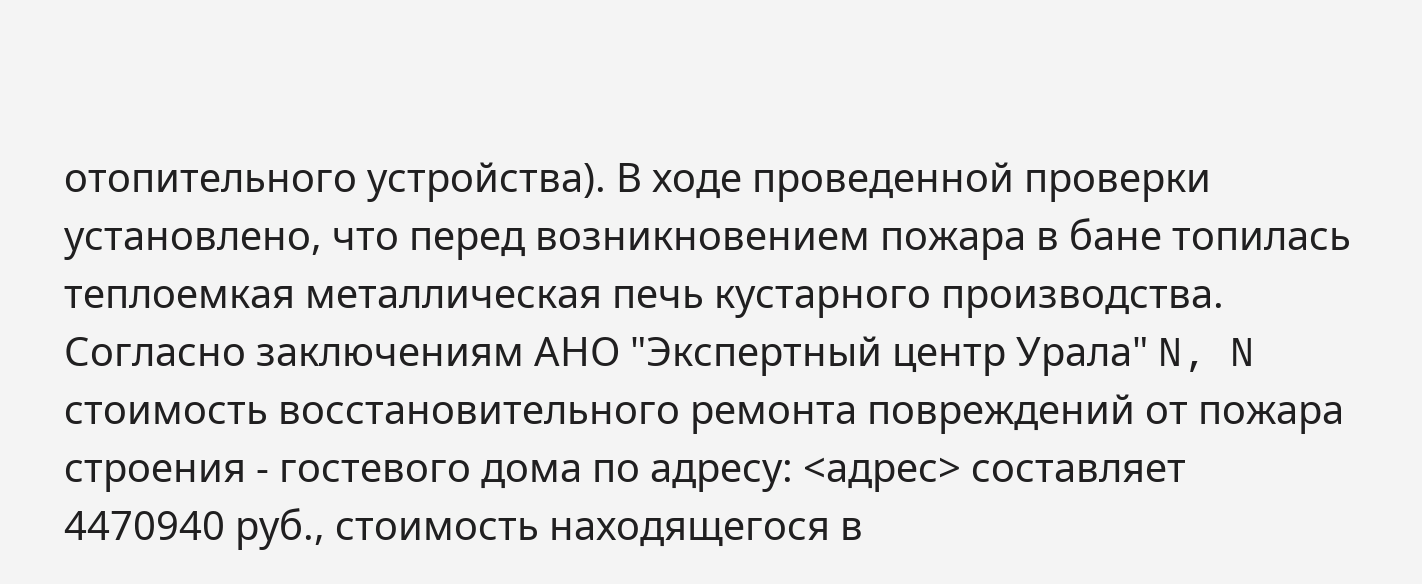отопительного устройства). В ходе проведенной проверки установлено, что перед возникновением пожара в бане топилась теплоемкая металлическая печь кустарного производства.
Согласно заключениям АНО "Экспертный центр Урала" N, N стоимость восстановительного ремонта повреждений от пожара строения - гостевого дома по адресу: <адрес> составляет 4470940 руб., стоимость находящегося в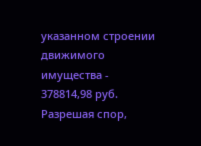указанном строении движимого имущества - 378814,98 руб.
Разрешая спор,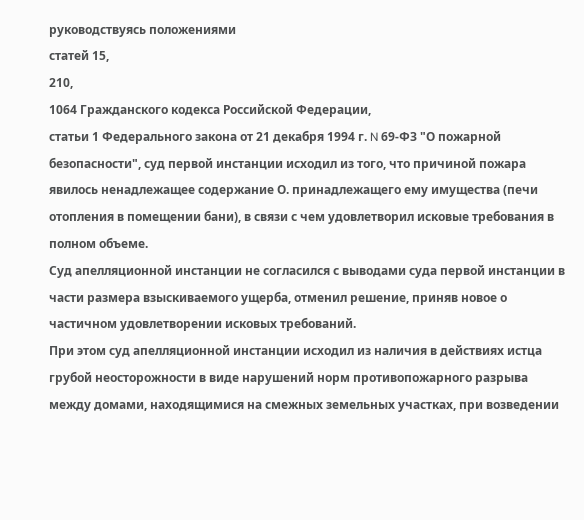руководствуясь положениями
статей 15,
210,
1064 Гражданского кодекса Российской Федерации,
статьи 1 Федерального закона от 21 декабря 1994 г. N 69-ФЗ "О пожарной безопасности", суд первой инстанции исходил из того, что причиной пожара явилось ненадлежащее содержание О. принадлежащего ему имущества (печи отопления в помещении бани), в связи с чем удовлетворил исковые требования в полном объеме.
Суд апелляционной инстанции не согласился с выводами суда первой инстанции в части размера взыскиваемого ущерба, отменил решение, приняв новое о частичном удовлетворении исковых требований.
При этом суд апелляционной инстанции исходил из наличия в действиях истца грубой неосторожности в виде нарушений норм противопожарного разрыва между домами, находящимися на смежных земельных участках, при возведении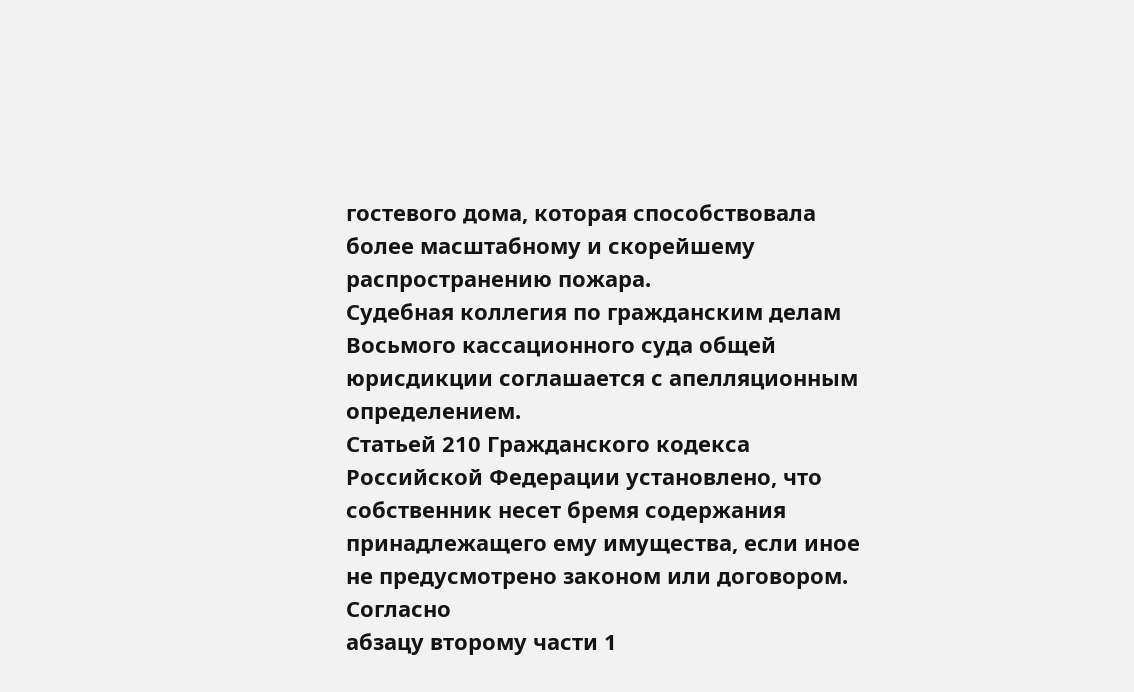гостевого дома, которая способствовала более масштабному и скорейшему распространению пожара.
Судебная коллегия по гражданским делам Восьмого кассационного суда общей юрисдикции соглашается с апелляционным определением.
Статьей 210 Гражданского кодекса Российской Федерации установлено, что собственник несет бремя содержания принадлежащего ему имущества, если иное не предусмотрено законом или договором.
Согласно
абзацу второму части 1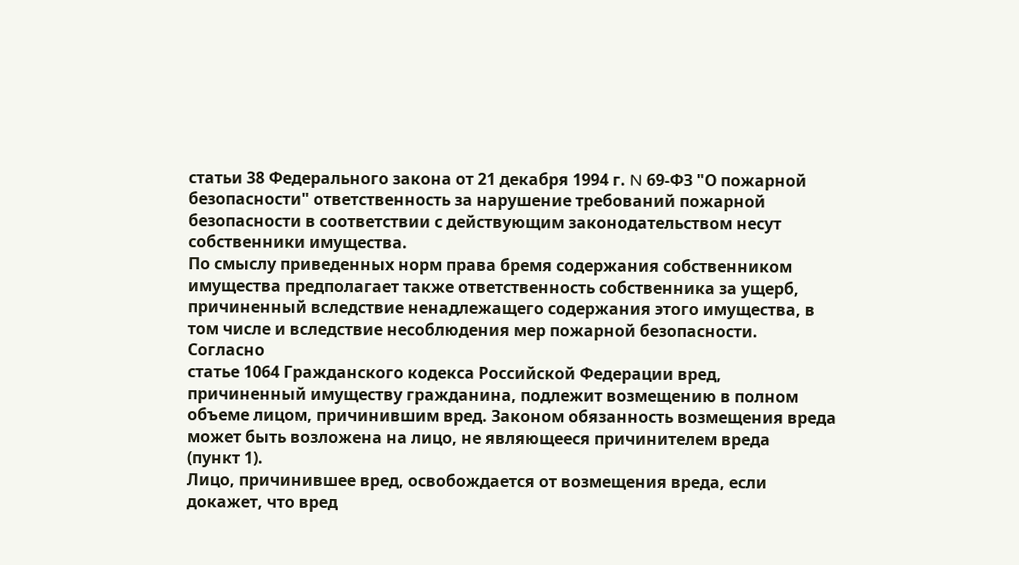статьи 38 Федерального закона от 21 декабря 1994 г. N 69-ФЗ "О пожарной безопасности" ответственность за нарушение требований пожарной безопасности в соответствии с действующим законодательством несут собственники имущества.
По смыслу приведенных норм права бремя содержания собственником имущества предполагает также ответственность собственника за ущерб, причиненный вследствие ненадлежащего содержания этого имущества, в том числе и вследствие несоблюдения мер пожарной безопасности.
Согласно
статье 1064 Гражданского кодекса Российской Федерации вред, причиненный имуществу гражданина, подлежит возмещению в полном объеме лицом, причинившим вред. Законом обязанность возмещения вреда может быть возложена на лицо, не являющееся причинителем вреда
(пункт 1).
Лицо, причинившее вред, освобождается от возмещения вреда, если докажет, что вред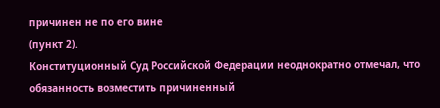причинен не по его вине
(пункт 2).
Конституционный Суд Российской Федерации неоднократно отмечал, что обязанность возместить причиненный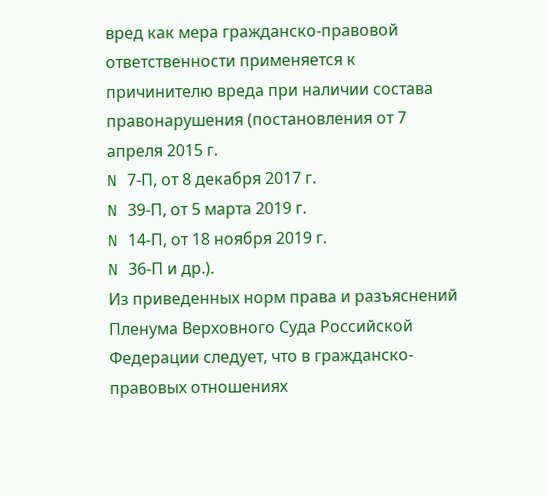вред как мера гражданско-правовой ответственности применяется к причинителю вреда при наличии состава правонарушения (постановления от 7 апреля 2015 г.
N 7-П, от 8 декабря 2017 г.
N 39-П, от 5 марта 2019 г.
N 14-П, от 18 ноября 2019 г.
N 36-П и др.).
Из приведенных норм права и разъяснений Пленума Верховного Суда Российской Федерации следует, что в гражданско-правовых отношениях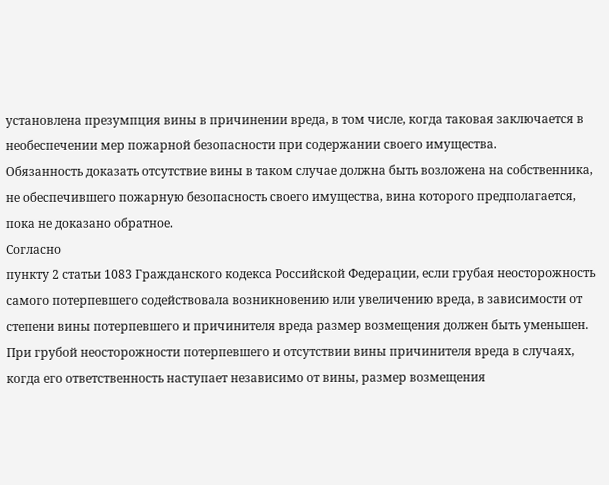установлена презумпция вины в причинении вреда, в том числе, когда таковая заключается в необеспечении мер пожарной безопасности при содержании своего имущества.
Обязанность доказать отсутствие вины в таком случае должна быть возложена на собственника, не обеспечившего пожарную безопасность своего имущества, вина которого предполагается, пока не доказано обратное.
Согласно
пункту 2 статьи 1083 Гражданского кодекса Российской Федерации, если грубая неосторожность самого потерпевшего содействовала возникновению или увеличению вреда, в зависимости от степени вины потерпевшего и причинителя вреда размер возмещения должен быть уменьшен.
При грубой неосторожности потерпевшего и отсутствии вины причинителя вреда в случаях, когда его ответственность наступает независимо от вины, размер возмещения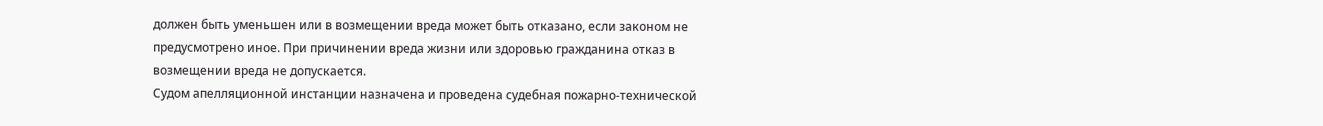должен быть уменьшен или в возмещении вреда может быть отказано, если законом не предусмотрено иное. При причинении вреда жизни или здоровью гражданина отказ в возмещении вреда не допускается.
Судом апелляционной инстанции назначена и проведена судебная пожарно-технической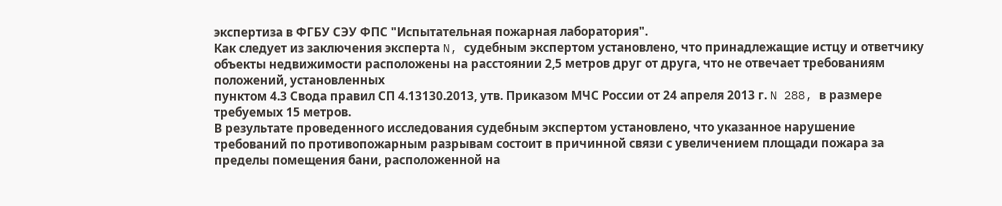экспертиза в ФГБУ СЭУ ФПС "Испытательная пожарная лаборатория".
Как следует из заключения эксперта N, судебным экспертом установлено, что принадлежащие истцу и ответчику объекты недвижимости расположены на расстоянии 2,5 метров друг от друга, что не отвечает требованиям положений, установленных
пунктом 4.3 Свода правил СП 4.13130.2013, утв. Приказом МЧС России от 24 апреля 2013 г. N 288, в размере требуемых 15 метров.
В результате проведенного исследования судебным экспертом установлено, что указанное нарушение требований по противопожарным разрывам состоит в причинной связи с увеличением площади пожара за пределы помещения бани, расположенной на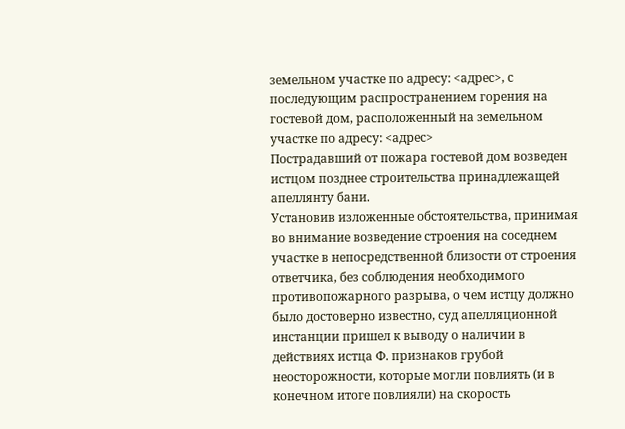земельном участке по адресу: <адрес>, с последующим распространением горения на гостевой дом, расположенный на земельном участке по адресу: <адрес>
Пострадавший от пожара гостевой дом возведен истцом позднее строительства принадлежащей апеллянту бани.
Установив изложенные обстоятельства, принимая во внимание возведение строения на соседнем участке в непосредственной близости от строения ответчика, без соблюдения необходимого противопожарного разрыва, о чем истцу должно было достоверно известно, суд апелляционной инстанции пришел к выводу о наличии в действиях истца Ф. признаков грубой неосторожности, которые могли повлиять (и в конечном итоге повлияли) на скорость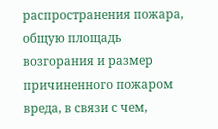распространения пожара, общую площадь возгорания и размер причиненного пожаром вреда, в связи с чем,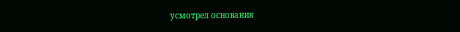усмотрел основания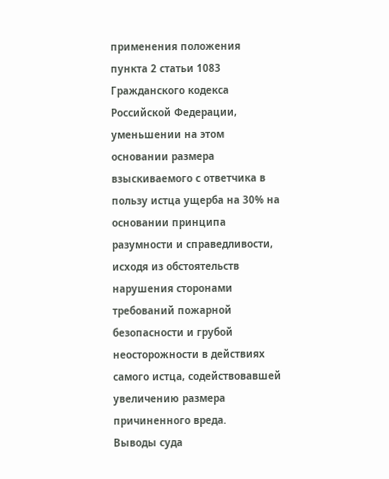применения положения
пункта 2 статьи 1083 Гражданского кодекса Российской Федерации, уменьшении на этом основании размера взыскиваемого с ответчика в пользу истца ущерба на 30% на основании принципа разумности и справедливости, исходя из обстоятельств нарушения сторонами требований пожарной безопасности и грубой неосторожности в действиях самого истца, содействовавшей увеличению размера причиненного вреда.
Выводы суда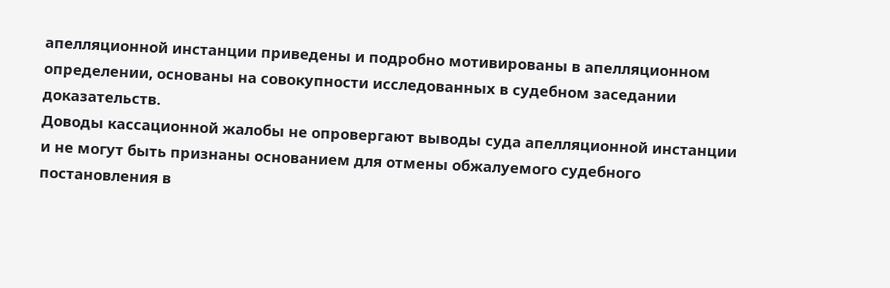апелляционной инстанции приведены и подробно мотивированы в апелляционном определении, основаны на совокупности исследованных в судебном заседании доказательств.
Доводы кассационной жалобы не опровергают выводы суда апелляционной инстанции и не могут быть признаны основанием для отмены обжалуемого судебного постановления в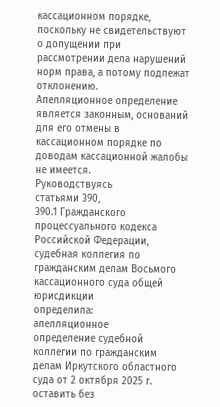кассационном порядке, поскольку не свидетельствуют о допущении при рассмотрении дела нарушений норм права, а потому подлежат отклонению.
Апелляционное определение является законным, оснований для его отмены в кассационном порядке по доводам кассационной жалобы не имеется.
Руководствуясь
статьями 390,
390.1 Гражданского процессуального кодекса Российской Федерации, судебная коллегия по гражданским делам Восьмого кассационного суда общей юрисдикции
определила:
апелляционное
определение судебной коллегии по гражданским делам Иркутского областного суда от 2 октября 2025 г. оставить без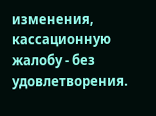изменения, кассационную жалобу - без удовлетворения.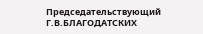Председательствующий
Г.В.БЛАГОДАТСКИХ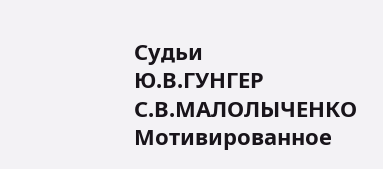Судьи
Ю.В.ГУНГЕР
С.В.МАЛОЛЫЧЕНКО
Мотивированное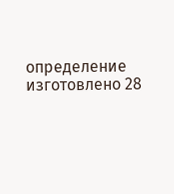определение изготовлено 28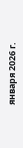января 2026 г.